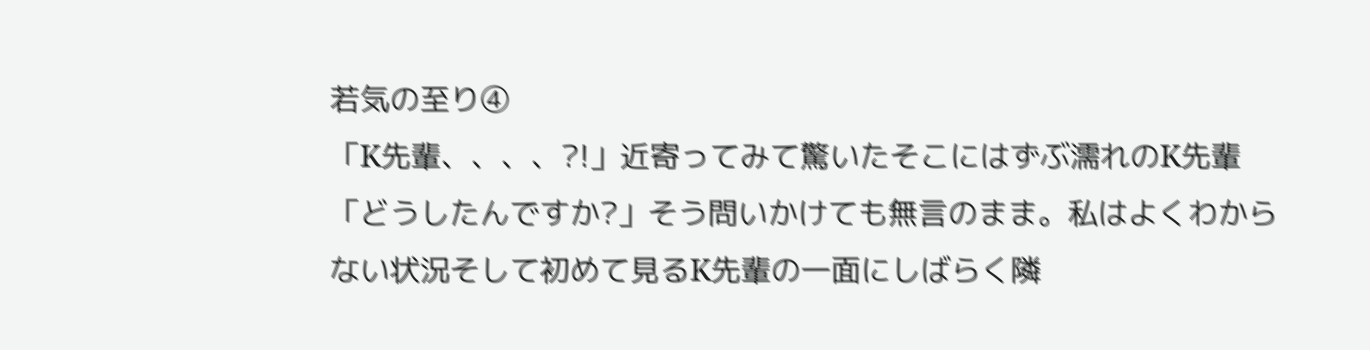若気の至り④
「K先輩、、、、?!」近寄ってみて驚いたそこにはずぶ濡れのK先輩「どうしたんですか?」そう問いかけても無言のまま。私はよくわからない状況そして初めて見るK先輩の一面にしばらく隣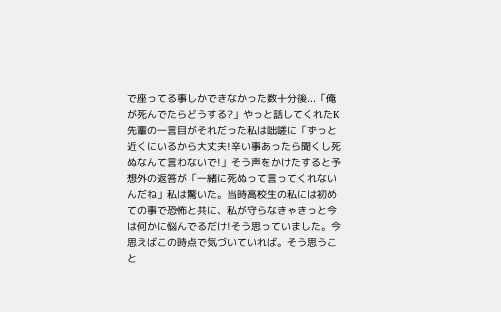で座ってる事しかできなかった数十分後...「俺が死んでたらどうする?」やっと話してくれたK先輩の一言目がそれだった私は咄嗟に「ずっと近くにいるから大丈夫!辛い事あったら聞くし死ぬなんて言わないで!」そう声をかけたすると予想外の返答が「一緒に死ぬって言ってくれないんだね」私は驚いた。当時高校生の私には初めての事で恐怖と共に、私が守らなきゃきっと今は何かに悩んでるだけ!そう思っていました。今思えばこの時点で気づいていれば。そう思うこと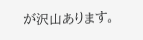が沢山あります。